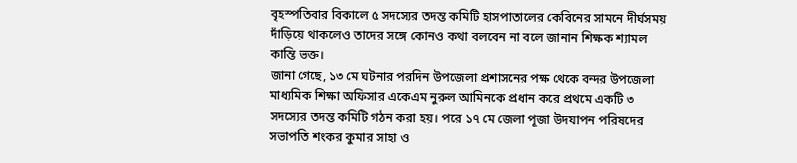বৃহস্পতিবার বিকালে ৫ সদস্যের তদন্ত কমিটি হাসপাতালের কেবিনের সামনে দীর্ঘসময় দাঁড়িয়ে থাকলেও তাদের সঙ্গে কোনও কথা বলবেন না বলে জানান শিক্ষক শ্যামল কান্তি ভক্ত।
জানা গেছে, ১৩ মে ঘটনার পরদিন উপজেলা প্রশাসনের পক্ষ থেকে বন্দর উপজেলা মাধ্যমিক শিক্ষা অফিসার একেএম নুরুল আমিনকে প্রধান করে প্রথমে একটি ৩ সদস্যের তদন্ত কমিটি গঠন করা হয়। পরে ১৭ মে জেলা পূজা উদযাপন পরিষদের সভাপতি শংকর কুমার সাহা ও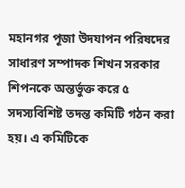মহানগর পূজা উদযাপন পরিষদের সাধারণ সম্পাদক শিখন সরকার শিপনকে অন্তর্ভুক্ত করে ৫ সদস্যবিশিষ্ট তদন্ত কমিটি গঠন করা হয়। এ কমিটিকে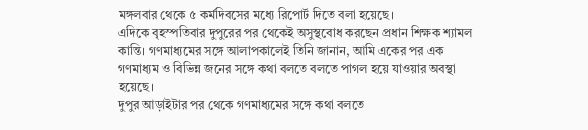মঙ্গলবার থেকে ৫ কর্মদিবসের মধ্যে রিপোর্ট দিতে বলা হয়েছে।
এদিকে বৃহস্পতিবার দুপুরের পর থেকেই অসুস্থবোধ করছেন প্রধান শিক্ষক শ্যামল কান্তি। গণমাধ্যমের সঙ্গে আলাপকালেই তিনি জানান, আমি একের পর এক গণমাধ্যম ও বিভিন্ন জনের সঙ্গে কথা বলতে বলতে পাগল হয়ে যাওয়ার অবস্থা হয়েছে।
দুপুর আড়াইটার পর থেকে গণমাধ্যমের সঙ্গে কথা বলতে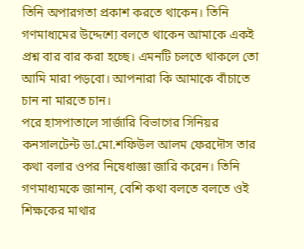তিনি অপারগতা প্রকাশ করতে থাকেন। তিনি গণমাধ্যমের উদ্দেশ্যে বলতে থাকেন আমাকে একই প্রশ্ন বার বার করা হচ্ছে। এমনটি চলতে থাকলে তো আমি মারা পড়বো। আপনারা কি আমাকে বাঁচাতে চান না মারতে চান।
পরে হাসপাতালে সার্জারি বিভাগের সিনিয়র কনসালটেন্ট ডা.মো.শফিউল আলম ফেরদৌস তার কথা বলার ওপর নিষেধাজ্ঞা জারি করেন। তিনি গণমাধ্যমকে জানান, বেশি কথা বলতে বলতে ওই শিক্ষকের মাথার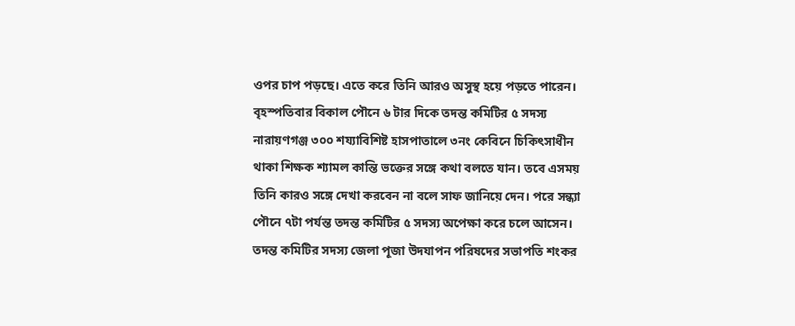ওপর চাপ পড়ছে। এতে করে তিনি আরও অসুস্থ হয়ে পড়তে পারেন।
বৃহস্পতিবার বিকাল পৌনে ৬ টার দিকে তদন্ত কমিটির ৫ সদস্য নারায়ণগঞ্জ ৩০০ শয্যাবিশিষ্ট হাসপাতালে ৩নং কেবিনে চিকিৎসাধীন থাকা শিক্ষক শ্যামল কান্তি ভক্তের সঙ্গে কথা বলতে যান। তবে এসময় তিনি কারও সঙ্গে দেখা করবেন না বলে সাফ জানিয়ে দেন। পরে সন্ধ্যা পৌনে ৭টা পর্যন্ত তদন্ত কমিটির ৫ সদস্য অপেক্ষা করে চলে আসেন।
তদন্ত কমিটির সদস্য জেলা পূজা উদযাপন পরিষদের সভাপতি শংকর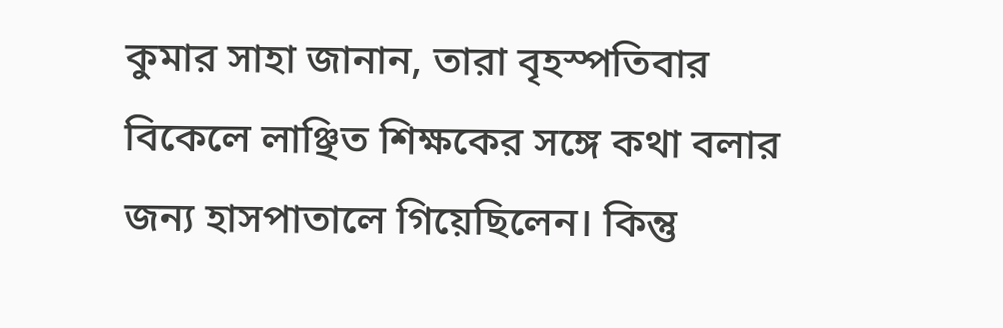কুমার সাহা জানান, তারা বৃহস্পতিবার বিকেলে লাঞ্ছিত শিক্ষকের সঙ্গে কথা বলার জন্য হাসপাতালে গিয়েছিলেন। কিন্তু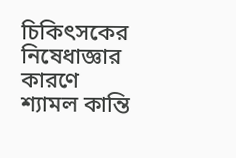চিকিৎসকের নিষেধাজ্ঞার কারণে শ্যামল কান্তি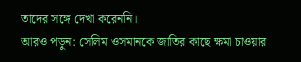তাদের সঙ্গে দেখা করেননি।
আরও পড়ুন: সেলিম ওসমানকে জাতির কাছে ক্ষমা চাওয়ার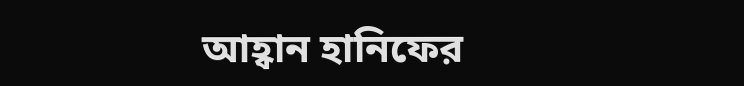আহ্বান হানিফের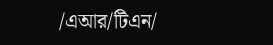/এআর/টিএন/